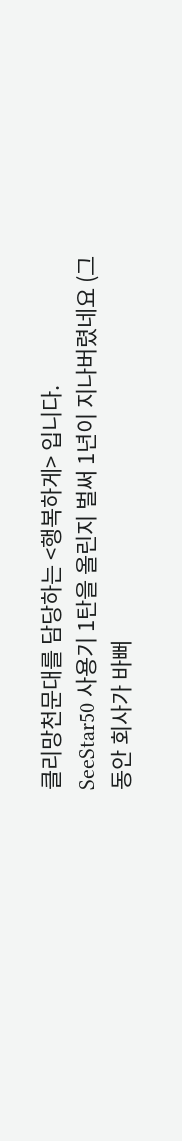클리망천문대를 담당하는 <행복하게> 입니다.
SeeStar50 사용기 1탄을 올린지 벌써 1년이 지나버렸네요 (그동안 회사가 바뻐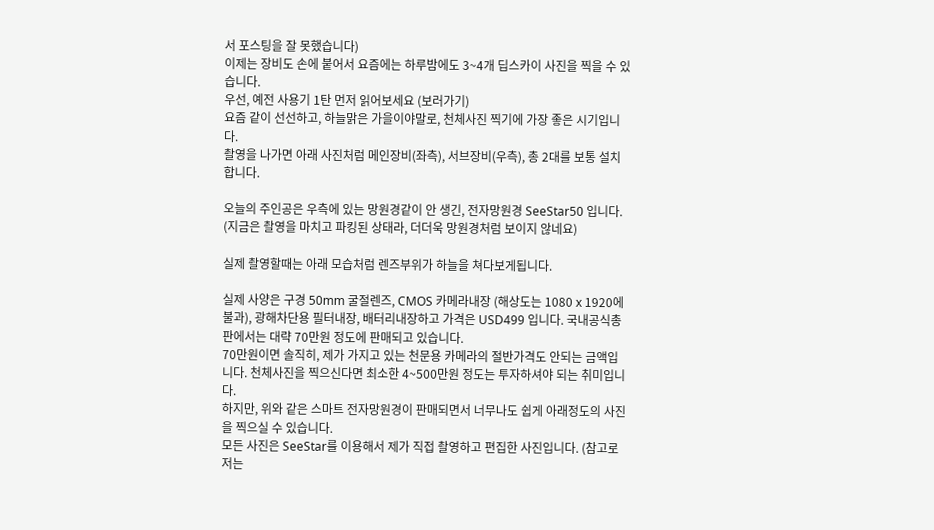서 포스팅을 잘 못했습니다)
이제는 장비도 손에 붙어서 요즘에는 하루밤에도 3~4개 딥스카이 사진을 찍을 수 있습니다.
우선, 예전 사용기 1탄 먼저 읽어보세요 (보러가기)
요즘 같이 선선하고, 하늘맑은 가을이야말로, 천체사진 찍기에 가장 좋은 시기입니다.
촬영을 나가면 아래 사진처럼 메인장비(좌측), 서브장비(우측), 총 2대를 보통 설치합니다.

오늘의 주인공은 우측에 있는 망원경같이 안 생긴, 전자망원경 SeeStar50 입니다.
(지금은 촬영을 마치고 파킹된 상태라, 더더욱 망원경처럼 보이지 않네요)

실제 촬영할때는 아래 모습처럼 렌즈부위가 하늘을 쳐다보게됩니다.

실제 사양은 구경 50mm 굴절렌즈, CMOS 카메라내장 (해상도는 1080 x 1920에 불과), 광해차단용 필터내장, 배터리내장하고 가격은 USD499 입니다. 국내공식총판에서는 대략 70만원 정도에 판매되고 있습니다.
70만원이면 솔직히, 제가 가지고 있는 천문용 카메라의 절반가격도 안되는 금액입니다. 천체사진을 찍으신다면 최소한 4~500만원 정도는 투자하셔야 되는 취미입니다.
하지만, 위와 같은 스마트 전자망원경이 판매되면서 너무나도 쉽게 아래정도의 사진을 찍으실 수 있습니다.
모든 사진은 SeeStar를 이용해서 제가 직접 촬영하고 편집한 사진입니다. (참고로 저는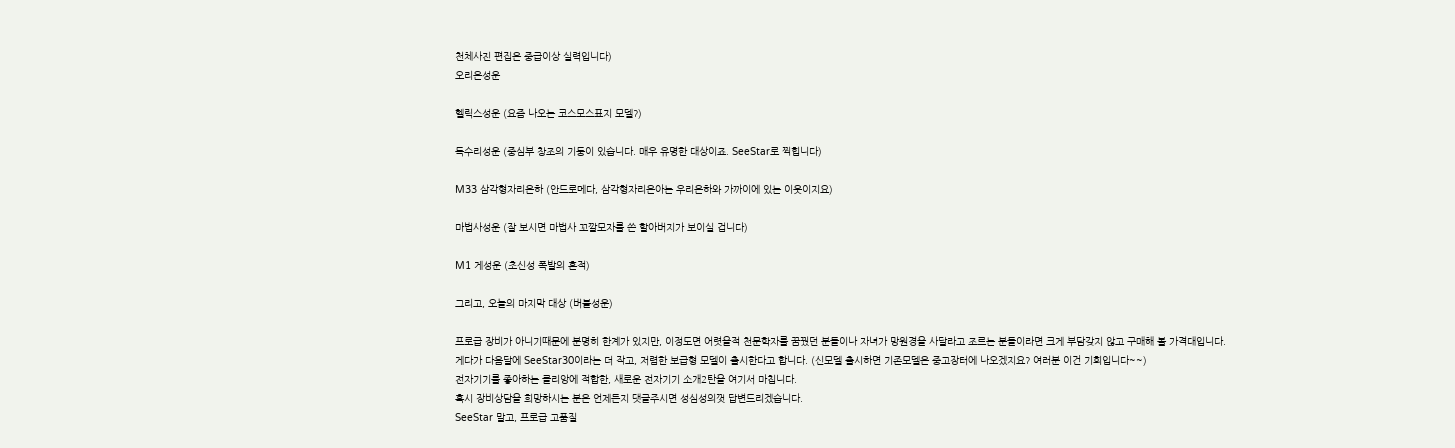천체사진 편집은 중급이상 실력입니다)
오리온성운

헬릭스성운 (요즘 나오는 코스모스표지 모델?)

독수리성운 (중심부 창조의 기둥이 있습니다. 매우 유명한 대상이죠. SeeStar로 찍힙니다)

M33 삼각형자리은하 (안드로메다, 삼각형자리은아는 우리은하와 가까이에 있는 이웃이지요)

마법사성운 (잘 보시면 마법사 꼬깔모자를 쓴 할아버지가 보이실 겁니다)

M1 게성운 (초신성 폭발의 흔적)

그리고, 오늘의 마지막 대상 (버블성운)

프로급 장비가 아니기때문에 분명히 한계가 있지만, 이정도면 어렷을적 천문학자를 꿈꿨던 분들이나 자녀가 망원경을 사달라고 조르는 분들이라면 크게 부담갖지 않고 구매해 볼 가격대입니다.
게다가 다음달에 SeeStar30이라는 더 작고, 저렴한 보급형 모델이 출시한다고 합니다. (신모델 출시하면 기존모델은 중고장터에 나오겠지요? 여러분 이건 기회입니다~~)
전자기기를 좋아하는 클리앙에 적합한, 새로운 전자기기 소개2탄을 여기서 마칩니다.
혹시 장비상담을 희망하시는 분은 언제든지 댓글주시면 성심성의껏 답변드리겠습니다.
SeeStar 말고, 프로급 고품질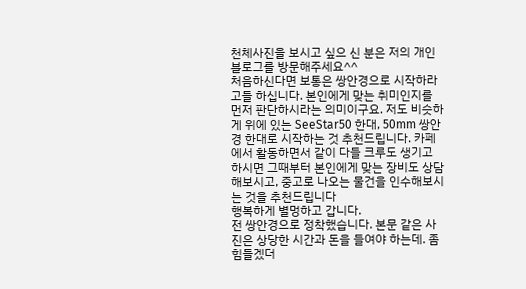천체사진을 보시고 싶으 신 분은 저의 개인블로그를 방문해주세요^^
처음하신다면 보통은 쌍안경으로 시작하라고들 하십니다. 본인에게 맞는 취미인지를 먼저 판단하시라는 의미이구요. 저도 비슷하게 위에 있는 SeeStar50 한대, 50mm 쌍안경 한대로 시작하는 것 추천드립니다. 카페에서 활동하면서 같이 다들 크루도 생기고 하시면 그때부터 본인에게 맞는 장비도 상담해보시고, 중고로 나오는 물건을 인수해보시는 것을 추천드립니다
행복하게 별멍하고 갑니다.
전 쌍안경으로 정착했습니다. 본문 같은 사진은 상당한 시간과 돈을 들여야 하는데. 좀 힘들겠더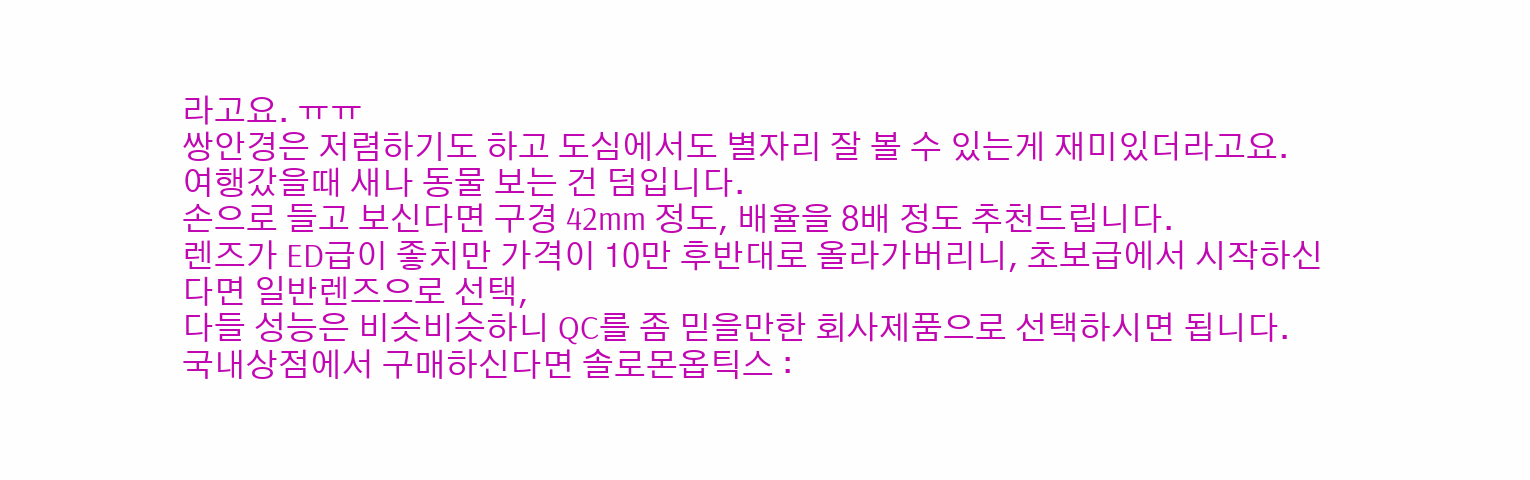라고요. ㅠㅠ
쌍안경은 저렴하기도 하고 도심에서도 별자리 잘 볼 수 있는게 재미있더라고요. 여행갔을때 새나 동물 보는 건 덤입니다.
손으로 들고 보신다면 구경 42mm 정도, 배율을 8배 정도 추천드립니다.
렌즈가 ED급이 좋치만 가격이 10만 후반대로 올라가버리니, 초보급에서 시작하신다면 일반렌즈으로 선택,
다들 성능은 비슷비슷하니 QC를 좀 믿을만한 회사제품으로 선택하시면 됩니다.
국내상점에서 구매하신다면 솔로몬옵틱스 :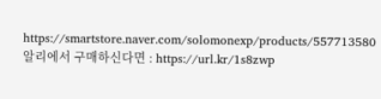https://smartstore.naver.com/solomonexp/products/557713580
알리에서 구매하신다면 : https://url.kr/1s8zwp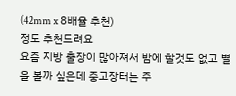(42mm x 8배율 추천)
정도 추천드려요
요즘 지방 출장이 많아져서 밤에 할것도 없고 별을 볼까 싶은데 중고장터는 주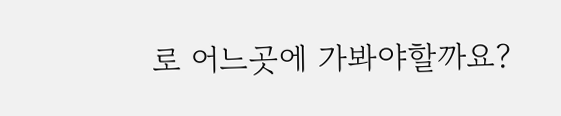로 어느곳에 가봐야할까요?